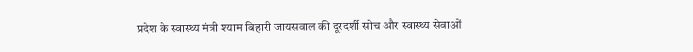प्रदेश के स्वास्थ्य मंत्री श्याम बिहारी जायसवाल की दूरदर्शी सोच और स्वास्थ्य सेवाओं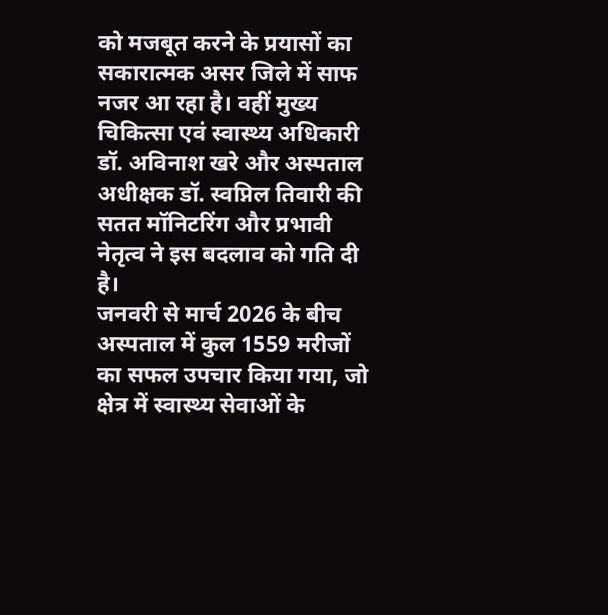को मजबूत करने के प्रयासों का सकारात्मक असर जिले में साफ नजर आ रहा है। वहीं मुख्य चिकित्सा एवं स्वास्थ्य अधिकारी डॉ. अविनाश खरे और अस्पताल अधीक्षक डॉ. स्वप्निल तिवारी की सतत मॉनिटरिंग और प्रभावी नेतृत्व ने इस बदलाव को गति दी है।
जनवरी से मार्च 2026 के बीच अस्पताल में कुल 1559 मरीजों का सफल उपचार किया गया, जो क्षेत्र में स्वास्थ्य सेवाओं के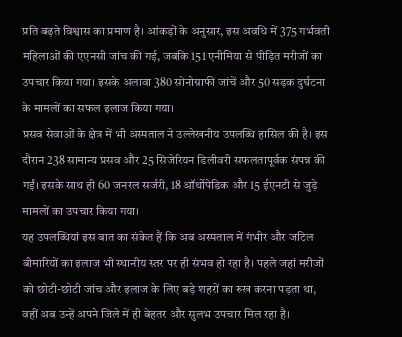प्रति बढ़ते विश्वास का प्रमाण है। आंकड़ों के अनुसार, इस अवधि में 375 गर्भवती महिलाओं की एएनसी जांच की गई, जबकि 151 एनीमिया से पीड़ित मरीजों का उपचार किया गया। इसके अलावा 380 सोनोग्राफी जांचें और 50 सड़क दुर्घटना के मामलों का सफल इलाज किया गया।
प्रसव सेवाओं के क्षेत्र में भी अस्पताल ने उल्लेखनीय उपलब्धि हासिल की है। इस दौरान 238 सामान्य प्रसव और 25 सिजेरियन डिलीवरी सफलतापूर्वक संपन्न की गईं। इसके साथ ही 60 जनरल सर्जरी, 18 ऑर्थोपेडिक और 15 ईएनटी से जुड़े मामलों का उपचार किया गया।
यह उपलब्धियां इस बात का संकेत हैं कि अब अस्पताल में गंभीर और जटिल बीमारियों का इलाज भी स्थानीय स्तर पर ही संभव हो रहा है। पहले जहां मरीजों को छोटी-छोटी जांच और इलाज के लिए बड़े शहरों का रुख करना पड़ता था, वहीं अब उन्हें अपने जिले में ही बेहतर और सुलभ उपचार मिल रहा है।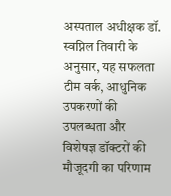अस्पताल अधीक्षक डॉ. स्वप्निल तिवारी के अनुसार, यह सफलता टीम वर्क, आधुनिक उपकरणों की उपलब्धता और विशेषज्ञ डॉक्टरों की मौजूदगी का परिणाम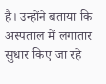है। उन्होंने बताया कि अस्पताल में लगातार सुधार किए जा रहे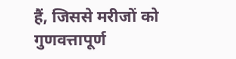हैं, जिससे मरीजों को गुणवत्तापूर्ण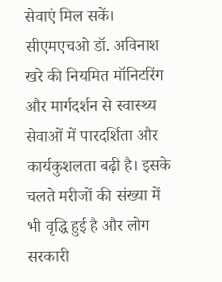सेवाएं मिल सकें।
सीएमएचओ डॉ. अविनाश खरे की नियमित मॉनिटरिंग और मार्गदर्शन से स्वास्थ्य सेवाओं में पारदर्शिता और कार्यकुशलता बढ़ी है। इसके चलते मरीजों की संख्या में भी वृद्धि हुई है और लोग सरकारी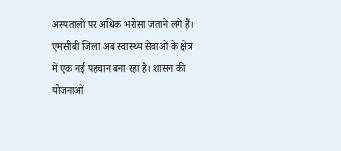अस्पतालों पर अधिक भरोसा जताने लगे हैं।
एमसीबी जिला अब स्वास्थ्य सेवाओं के क्षेत्र में एक नई पहचान बना रहा है। शासन की योजनाओं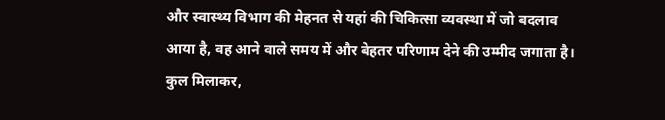और स्वास्थ्य विभाग की मेहनत से यहां की चिकित्सा व्यवस्था में जो बदलाव आया है, वह आने वाले समय में और बेहतर परिणाम देने की उम्मीद जगाता है।
कुल मिलाकर,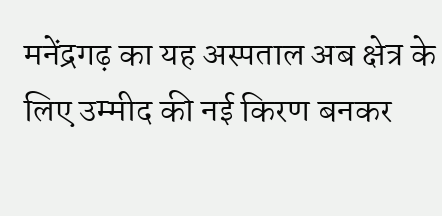मनेंद्रगढ़ का यह अस्पताल अब क्षेत्र के लिए उम्मीद की नई किरण बनकर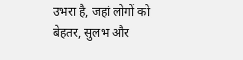उभरा है, जहां लोगों को बेहतर, सुलभ और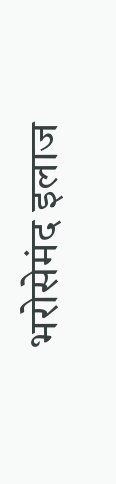भरोसेमंद इलाज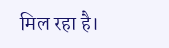मिल रहा है।